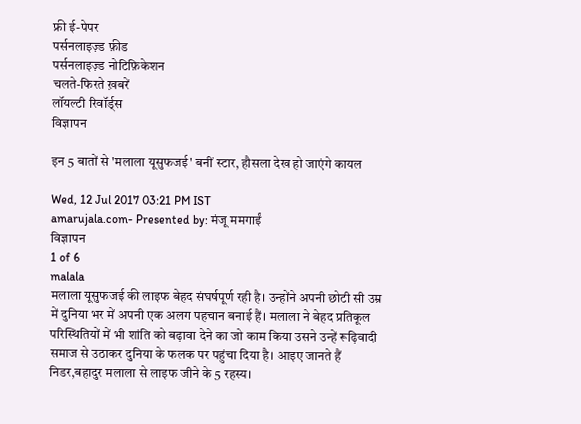फ्री ई-पेपर
पर्सनलाइज़्ड फ़ीड
पर्सनलाइज़्ड नोटिफ़िकेशन
चलते-फिरते ख़बरें
लॉयल्टी रिवॉर्ड्स
विज्ञापन

इन 5 बातों से 'मलाला यूसुफजई' बनीं स्टार, हौसला देख हो जाएंगे कायल

Wed, 12 Jul 2017 03:21 PM IST
amarujala.com- Presented by: मंजू ममगाईं
विज्ञापन
1 of 6
malala
मलाला यूसुफजई की लाइफ बेहद संघर्षपूर्ण रही है। उन्होंने अपनी छोटी सी उम्र में दुनिया भर में अपनी एक अलग पहचान बनाई हैं। मलाला ने बेहद प्रतिकूल परिस्थितियों में भी शांति को बढ़ावा देने का जो काम किया उसने उन्हें रूढ़िवादी समाज से उठाकर दुनिया के फलक पर पहुंचा दिया है। आइए जानते हैं निडर,बहादुर मलाला से लाइफ जीने के 5 रहस्य।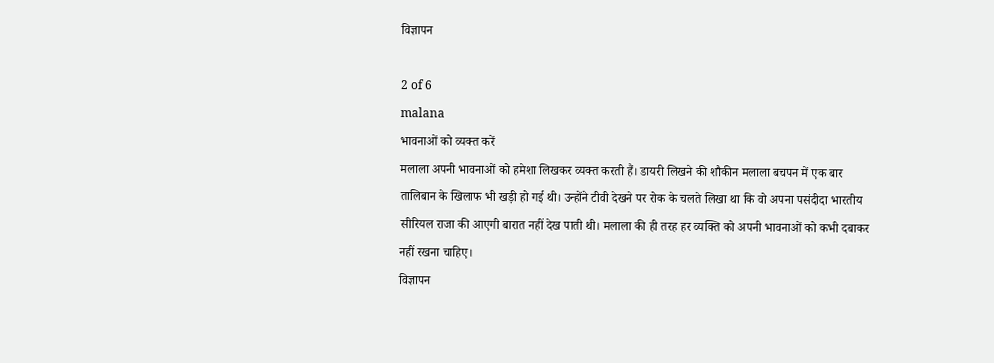विज्ञापन

2 of 6
malana
भावनाओं को व्यक्त करें
मलाला अपनी भावनाओं को हमेशा लिखकर व्यक्त करती हैं। डायरी लिखने की शौकीन मलाला बचपन में एक बार तालिबान के खिलाफ भी खड़ी हो गई थी। उन्होंने टीवी देखने पर रोक के चलते लिखा था कि वो अपना पसंदीदा भारतीय सीरियल राजा की आएगी बारात नहीं देख पाती थी। मलाला की ही तरह हर व्यक्ति को अपनी भावनाओं को कभी दबाकर नहीं रखना चाहिए।
विज्ञापन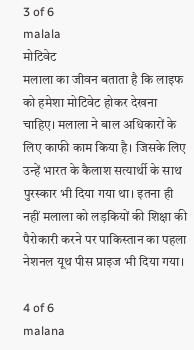3 of 6
malala
मोटिवेट
मलाला का जीवन बताता है कि लाइफ को हमेशा मोटिवेट होकर देखना चाहिए। मलाला ने बाल अधिकारों के लिए काफी काम किया है। जिसके लिए उन्हें भारत के कैलाश सत्यार्थी के साथ पुरस्कार भी दिया गया था। इतना ही नहीं मलाला को लड़कियों की शिक्षा की पैरोकारी करने पर पाकिस्तान का पहला नेशनल यूथ पीस प्राइज भी दिया गया।

4 of 6
malana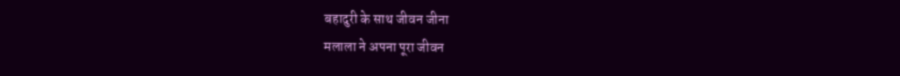बहादुरी के साथ जीवन जीना
मलाला ने अपना पूरा जीवन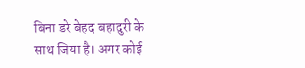बिना डरे बेहद बहादुरी के साथ जिया है। अगर कोई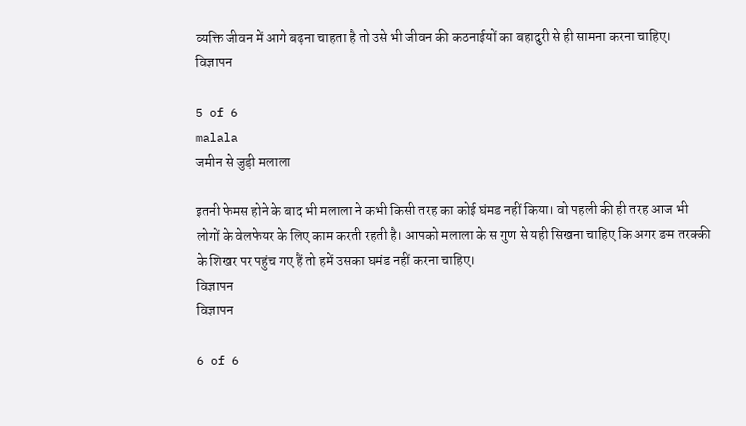व्यक्ति जीवन में आगे बढ़ना चाहता है तो उसे भी जीवन की कठनाईयों का बहादुरी से ही सामना करना चाहिए।
विज्ञापन

5 of 6
malala
जमीन से जुड़ी मलाला

इतनी फेमस होने के बाद भी मलाला ने कभी किसी तरह का कोई घंमड नहीं किया। वो पहली की ही तरह आज भी लोगों के वेलफेयर के लिए काम करती रहती है। आपको मलाला के स गुण से यही सिखना चाहिए कि अगर ङम तरक्की के शिखर पर पहुंच गए हैं तो हमें उसका घमंड नहीं करना चाहिए।
विज्ञापन
विज्ञापन

6 of 6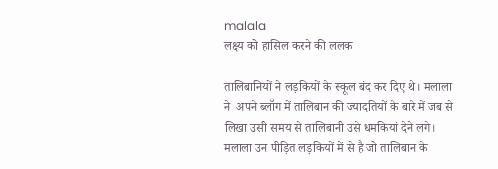malala
लक्ष्य को हासिल करने की ललक

तालिबानियों ने लड़कियों के स्‍कूल बंद कर दिए थे। मलाला ने  अपने ब्लॉग में तालिबान की ज्यादतियों के बारे में जब से लिखा उसी समय से तालिबानी उसे धमकियां देने लगे। मलाला उन पीड़ित लड़कियों में से है जो तालिबान के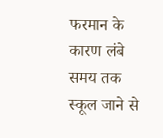फरमान के कारण लंबे समय तक स्कूल जाने से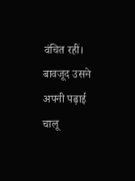वंचित रहीं। बावजूद उसने अपनी पढ़ाई चालू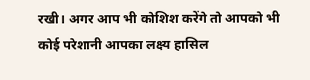रखी। अगर आप भी कोशिश करेंगे तो आपको भी कोई परेशानी आपका लक्ष्य हासिल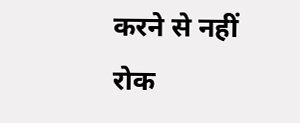करने से नहीं रोक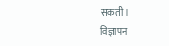सकती।
विज्ञापन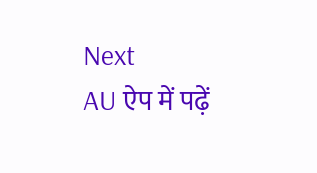Next
AU ऐप में पढ़ें